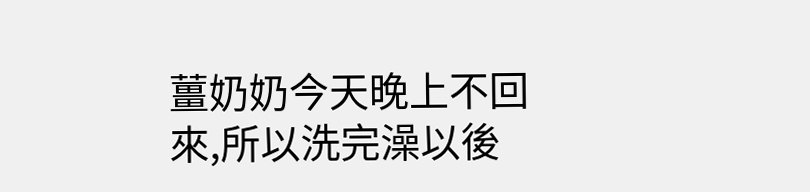薑奶奶今天晚上不回來,所以洗完澡以後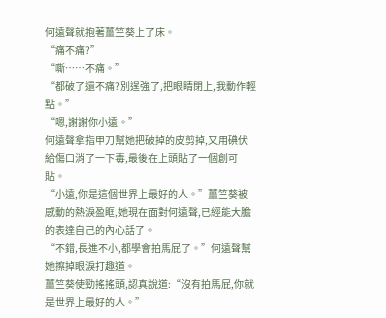何遠聲就抱著薑竺葵上了床。
“痛不痛?”
“嘶……不痛。”
“都破了還不痛?別逞強了,把眼睛閉上,我動作輕點。”
“嗯,謝謝你小遠。”
何遠聲拿指甲刀幫她把破掉的皮剪掉,又用碘伏給傷口消了一下毒,最後在上頭貼了一個創可貼。
“小遠,你是這個世界上最好的人。”薑竺葵被感動的熱淚盈眶,她現在面對何遠聲,已經能大膽的表達自己的內心話了。
“不錯,長進不小,都學會拍馬屁了。”何遠聲幫她擦掉眼淚打趣道。
薑竺葵使勁搖搖頭,認真說道:“沒有拍馬屁,你就是世界上最好的人。”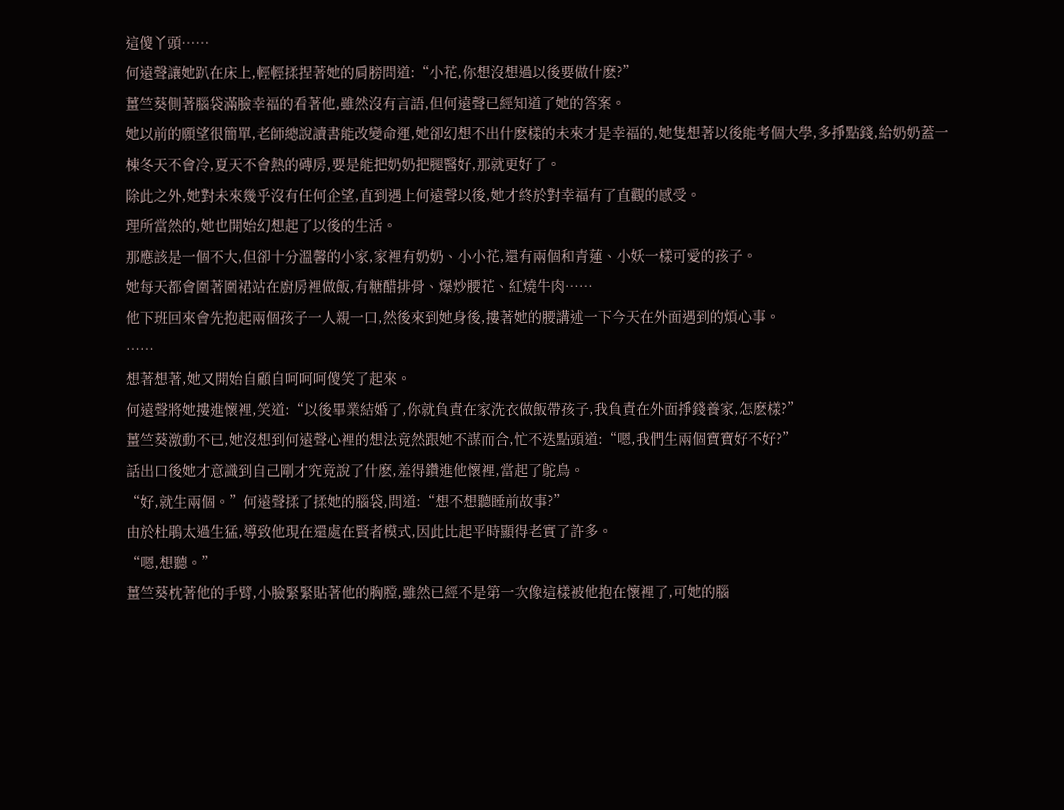這傻丫頭……
何遠聲讓她趴在床上,輕輕揉捏著她的肩膀問道:“小花,你想沒想過以後要做什麽?”
薑竺葵側著腦袋滿臉幸福的看著他,雖然沒有言語,但何遠聲已經知道了她的答案。
她以前的願望很簡單,老師總說讀書能改變命運,她卻幻想不出什麽樣的未來才是幸福的,她隻想著以後能考個大學,多掙點錢,給奶奶蓋一棟冬天不會冷,夏天不會熱的磚房,要是能把奶奶把腿醫好,那就更好了。
除此之外,她對未來幾乎沒有任何企望,直到遇上何遠聲以後,她才終於對幸福有了直觀的感受。
理所當然的,她也開始幻想起了以後的生活。
那應該是一個不大,但卻十分溫馨的小家,家裡有奶奶、小小花,還有兩個和青蓮、小妖一樣可愛的孩子。
她每天都會圍著圍裙站在廚房裡做飯,有糖醋排骨、爆炒腰花、紅燒牛肉……
他下班回來會先抱起兩個孩子一人親一口,然後來到她身後,摟著她的腰講述一下今天在外面遇到的煩心事。
……
想著想著,她又開始自顧自呵呵呵傻笑了起來。
何遠聲將她摟進懷裡,笑道:“以後畢業結婚了,你就負責在家洗衣做飯帶孩子,我負責在外面掙錢養家,怎麽樣?”
薑竺葵激動不已,她沒想到何遠聲心裡的想法竟然跟她不謀而合,忙不迭點頭道:“嗯,我們生兩個寶寶好不好?”
話出口後她才意識到自己剛才究竟說了什麽,羞得鑽進他懷裡,當起了鴕鳥。
“好,就生兩個。”何遠聲揉了揉她的腦袋,問道:“想不想聽睡前故事?”
由於杜鵑太過生猛,導致他現在還處在賢者模式,因此比起平時顯得老實了許多。
“嗯,想聽。”
薑竺葵枕著他的手臂,小臉緊緊貼著他的胸膛,雖然已經不是第一次像這樣被他抱在懷裡了,可她的腦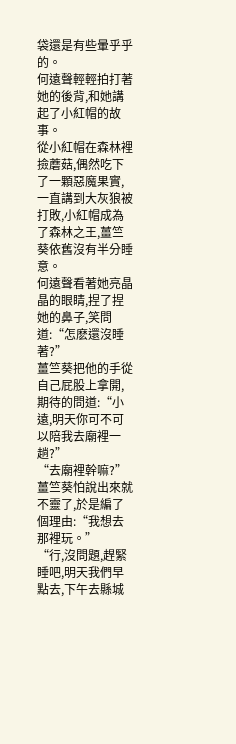袋還是有些暈乎乎的。
何遠聲輕輕拍打著她的後背,和她講起了小紅帽的故事。
從小紅帽在森林裡撿蘑菇,偶然吃下了一顆惡魔果實,一直講到大灰狼被打敗,小紅帽成為了森林之王,薑竺葵依舊沒有半分睡意。
何遠聲看著她亮晶晶的眼睛,捏了捏她的鼻子,笑問道:“怎麽還沒睡著?”
薑竺葵把他的手從自己屁股上拿開,期待的問道:“小遠,明天你可不可以陪我去廟裡一趟?”
“去廟裡幹嘛?”
薑竺葵怕說出來就不靈了,於是編了個理由:“我想去那裡玩。”
“行,沒問題,趕緊睡吧,明天我們早點去,下午去縣城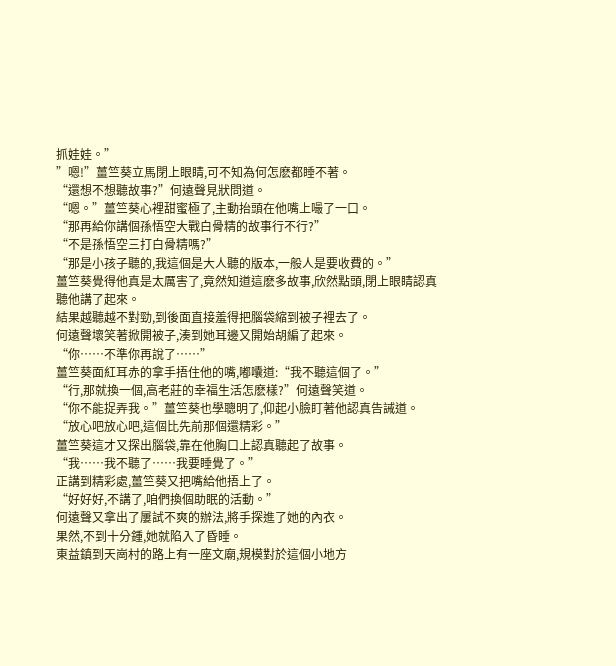抓娃娃。”
”嗯!”薑竺葵立馬閉上眼睛,可不知為何怎麽都睡不著。
“還想不想聽故事?”何遠聲見狀問道。
“嗯。”薑竺葵心裡甜蜜極了,主動抬頭在他嘴上嘬了一口。
“那再給你講個孫悟空大戰白骨精的故事行不行?”
“不是孫悟空三打白骨精嗎?”
“那是小孩子聽的,我這個是大人聽的版本,一般人是要收費的。”
薑竺葵覺得他真是太厲害了,竟然知道這麽多故事,欣然點頭,閉上眼睛認真聽他講了起來。
結果越聽越不對勁,到後面直接羞得把腦袋縮到被子裡去了。
何遠聲壞笑著掀開被子,湊到她耳邊又開始胡編了起來。
“你……不準你再說了……”
薑竺葵面紅耳赤的拿手捂住他的嘴,嘟囔道:“我不聽這個了。”
“行,那就換一個,高老莊的幸福生活怎麽樣?”何遠聲笑道。
“你不能捉弄我。”薑竺葵也學聰明了,仰起小臉盯著他認真告誡道。
“放心吧放心吧,這個比先前那個還精彩。”
薑竺葵這才又探出腦袋,靠在他胸口上認真聽起了故事。
“我……我不聽了……我要睡覺了。”
正講到精彩處,薑竺葵又把嘴給他捂上了。
“好好好,不講了,咱們換個助眠的活動。”
何遠聲又拿出了屢試不爽的辦法,將手探進了她的內衣。
果然,不到十分鍾,她就陷入了昏睡。
東益鎮到天崗村的路上有一座文廟,規模對於這個小地方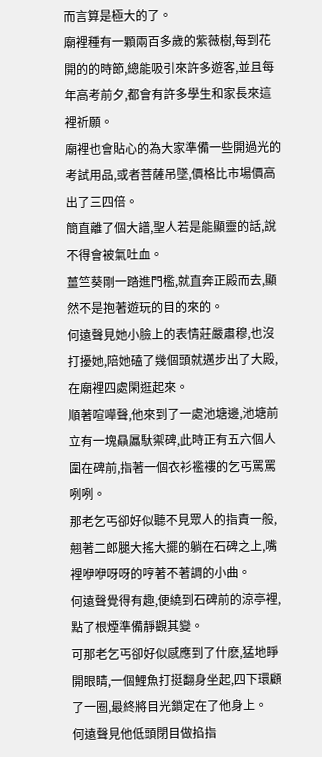而言算是極大的了。
廟裡種有一顆兩百多歲的紫薇樹,每到花開的的時節,總能吸引來許多遊客,並且每年高考前夕,都會有許多學生和家長來這裡祈願。
廟裡也會貼心的為大家準備一些開過光的考試用品,或者菩薩吊墜,價格比市場價高出了三四倍。
簡直離了個大譜,聖人若是能顯靈的話,說不得會被氣吐血。
薑竺葵剛一踏進門檻,就直奔正殿而去,顯然不是抱著遊玩的目的來的。
何遠聲見她小臉上的表情莊嚴肅穆,也沒打擾她,陪她磕了幾個頭就邁步出了大殿,在廟裡四處閑逛起來。
順著喧嘩聲,他來到了一處池塘邊,池塘前立有一塊贔屭馱禦碑,此時正有五六個人圍在碑前,指著一個衣衫襤褸的乞丐罵罵咧咧。
那老乞丐卻好似聽不見眾人的指責一般,翹著二郎腿大搖大擺的躺在石碑之上,嘴裡咿咿呀呀的哼著不著調的小曲。
何遠聲覺得有趣,便繞到石碑前的涼亭裡, 點了根煙準備靜觀其變。
可那老乞丐卻好似感應到了什麽,猛地睜開眼睛,一個鯉魚打挺翻身坐起,四下環顧了一圈,最終將目光鎖定在了他身上。
何遠聲見他低頭閉目做掐指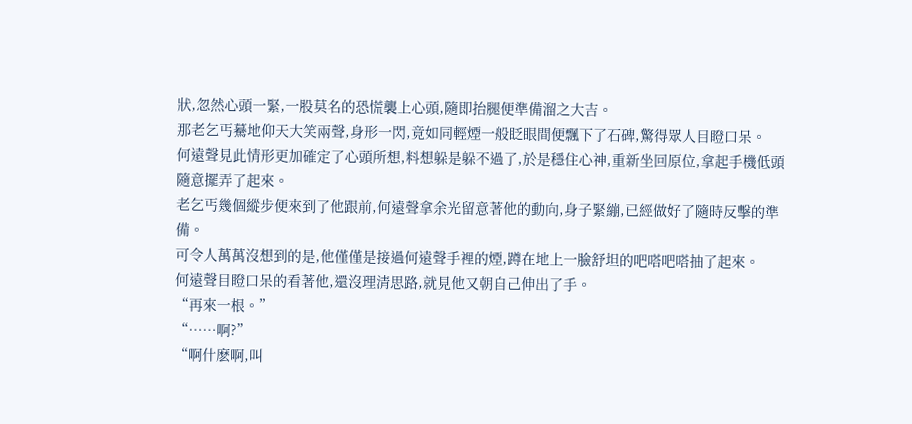狀,忽然心頭一緊,一股莫名的恐慌襲上心頭,隨即抬腿便準備溜之大吉。
那老乞丐驀地仰天大笑兩聲,身形一閃,竟如同輕煙一般眨眼間便飄下了石碑,驚得眾人目瞪口呆。
何遠聲見此情形更加確定了心頭所想,料想躲是躲不過了,於是穩住心神,重新坐回原位,拿起手機低頭隨意擺弄了起來。
老乞丐幾個縱步便來到了他跟前,何遠聲拿余光留意著他的動向,身子緊繃,已經做好了隨時反擊的準備。
可令人萬萬沒想到的是,他僅僅是接過何遠聲手裡的煙,蹲在地上一臉舒坦的吧嗒吧嗒抽了起來。
何遠聲目瞪口呆的看著他,還沒理清思路,就見他又朝自己伸出了手。
“再來一根。”
“……啊?”
“啊什麽啊,叫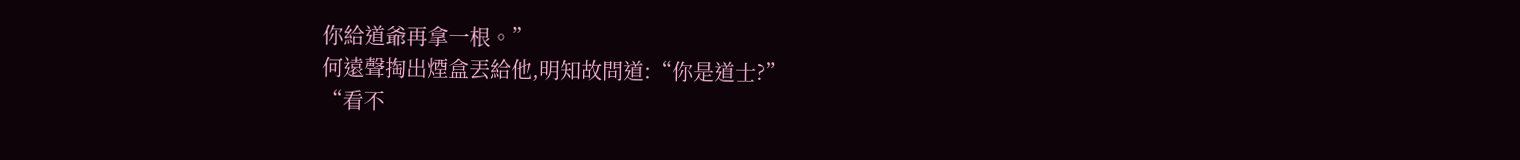你給道爺再拿一根。”
何遠聲掏出煙盒丟給他,明知故問道:“你是道士?”
“看不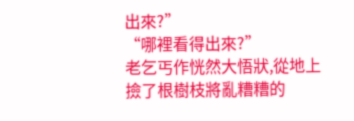出來?”
“哪裡看得出來?”
老乞丐作恍然大悟狀,從地上撿了根樹枝將亂糟糟的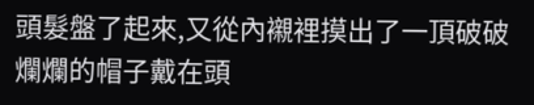頭髮盤了起來,又從內襯裡摸出了一頂破破爛爛的帽子戴在頭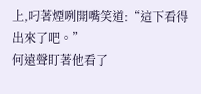上,叼著煙咧開嘴笑道:“這下看得出來了吧。”
何遠聲盯著他看了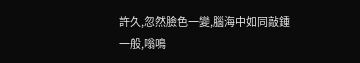許久,忽然臉色一變,腦海中如同敲鍾一般,嗡鳴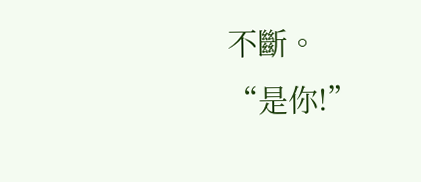不斷。
“是你!”